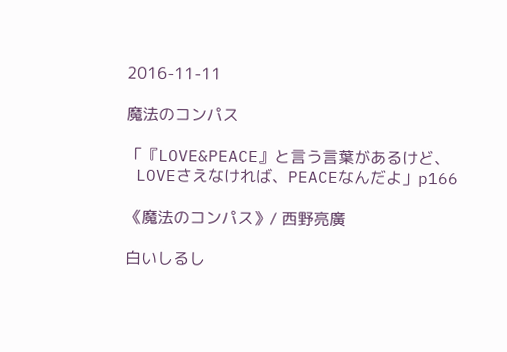2016-11-11

魔法のコンパス

「『LOVE&PEACE』と言う言葉があるけど、
 LOVEさえなければ、PEACEなんだよ」p166

《魔法のコンパス》/ 西野亮廣

白いしるし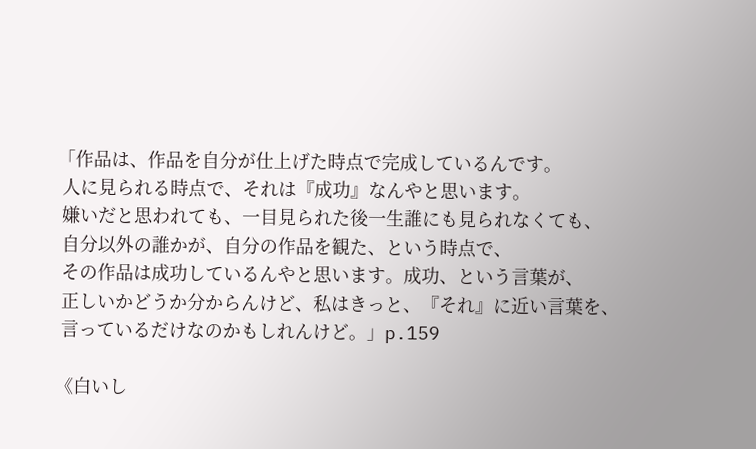「作品は、作品を自分が仕上げた時点で完成しているんです。
 人に見られる時点で、それは『成功』なんやと思います。
 嫌いだと思われても、一目見られた後一生誰にも見られなくても、
 自分以外の誰かが、自分の作品を観た、という時点で、
 その作品は成功しているんやと思います。成功、という言葉が、
 正しいかどうか分からんけど、私はきっと、『それ』に近い言葉を、
 言っているだけなのかもしれんけど。」p.159

《白いし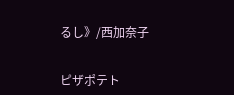るし》/西加奈子


ピザポテト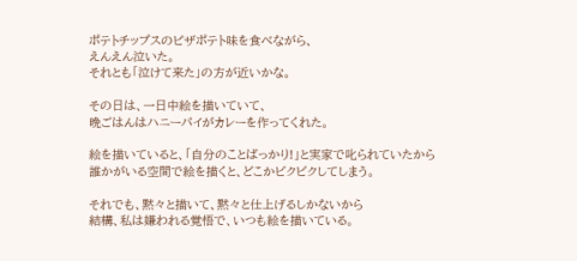ポテトチップスのピザポテト味を食べながら、
えんえん泣いた。
それとも「泣けて来た」の方が近いかな。

その日は、一日中絵を描いていて、
晩ごはんはハニーパイがカレーを作ってくれた。

絵を描いていると、「自分のことばっかり!」と実家で叱られていたから
誰かがいる空間で絵を描くと、どこかビクビクしてしまう。

それでも、黙々と描いて、黙々と仕上げるしかないから
結構、私は嫌われる覚悟で、いつも絵を描いている。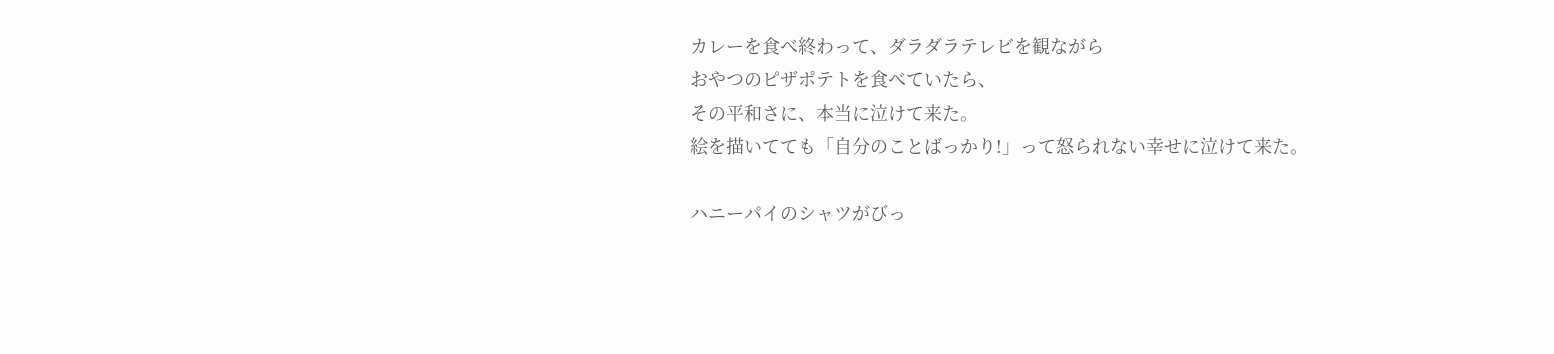カレーを食べ終わって、ダラダラテレビを観ながら
おやつのピザポテトを食べていたら、
その平和さに、本当に泣けて来た。
絵を描いてても「自分のことばっかり!」って怒られない幸せに泣けて来た。

ハニーパイのシャツがびっ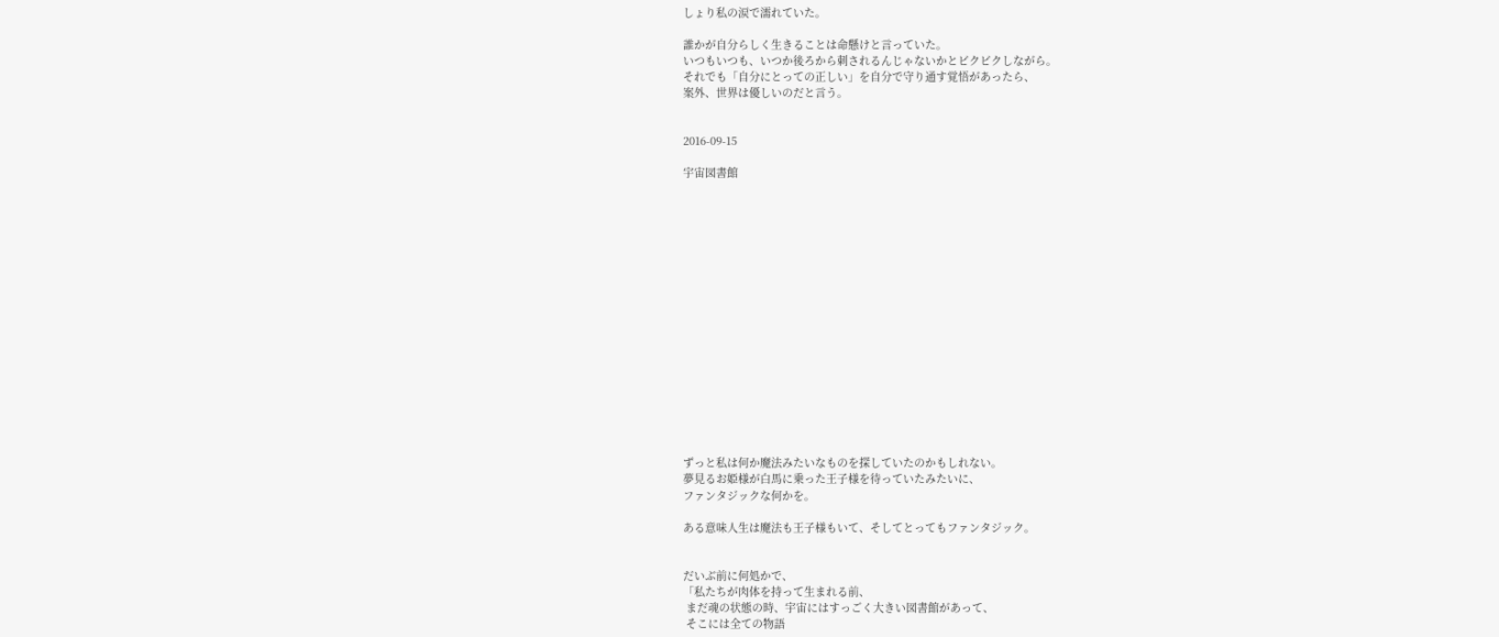しょり私の涙で濡れていた。

誰かが自分らしく生きることは命懸けと言っていた。
いつもいつも、いつか後ろから刺されるんじゃないかとビクビクしながら。
それでも「自分にとっての正しい」を自分で守り通す覚悟があったら、
案外、世界は優しいのだと言う。


2016-09-15

宇宙図書館

















ずっと私は何か魔法みたいなものを探していたのかもしれない。
夢見るお姫様が白馬に乗った王子様を待っていたみたいに、
ファンタジックな何かを。

ある意味人生は魔法も王子様もいて、そしてとってもファンタジック。


だいぶ前に何処かで、
「私たちが肉体を持って生まれる前、
 まだ魂の状態の時、宇宙にはすっごく大きい図書館があって、
 そこには全ての物語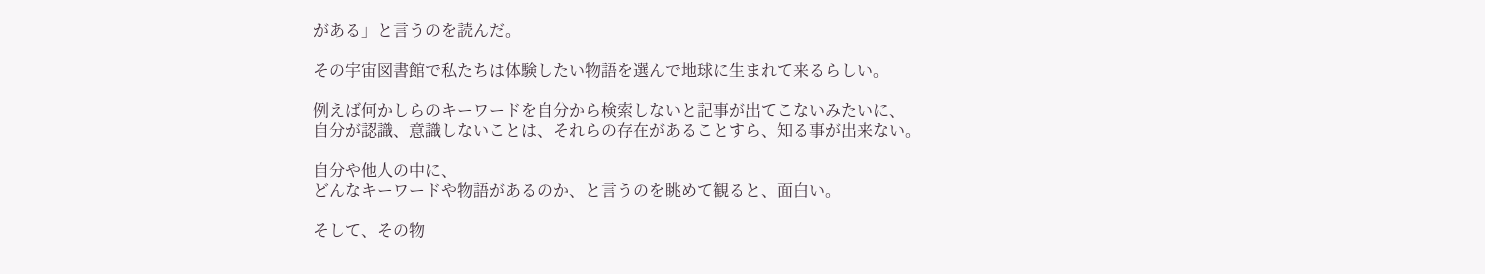がある」と言うのを読んだ。

その宇宙図書館で私たちは体験したい物語を選んで地球に生まれて来るらしい。

例えば何かしらのキーワードを自分から検索しないと記事が出てこないみたいに、
自分が認識、意識しないことは、それらの存在があることすら、知る事が出来ない。

自分や他人の中に、
どんなキーワードや物語があるのか、と言うのを眺めて観ると、面白い。

そして、その物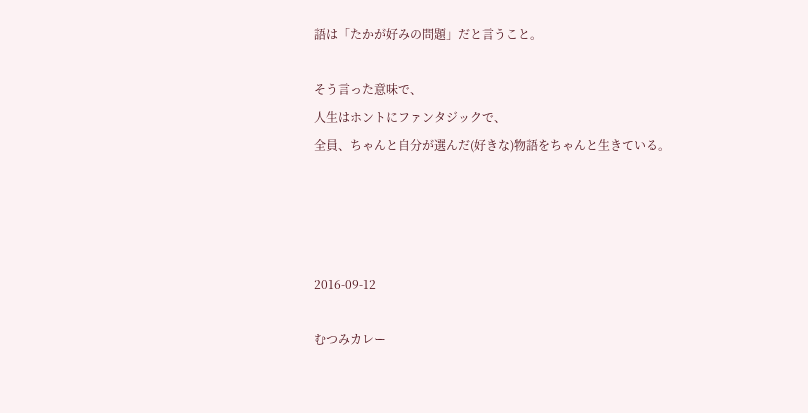語は「たかが好みの問題」だと言うこと。

そう言った意味で、
人生はホントにファンタジックで、
全員、ちゃんと自分が選んだ(好きな)物語をちゃんと生きている。




2016-09-12

むつみカレー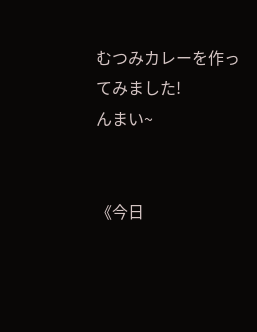むつみカレーを作ってみました!
んまい~


《今日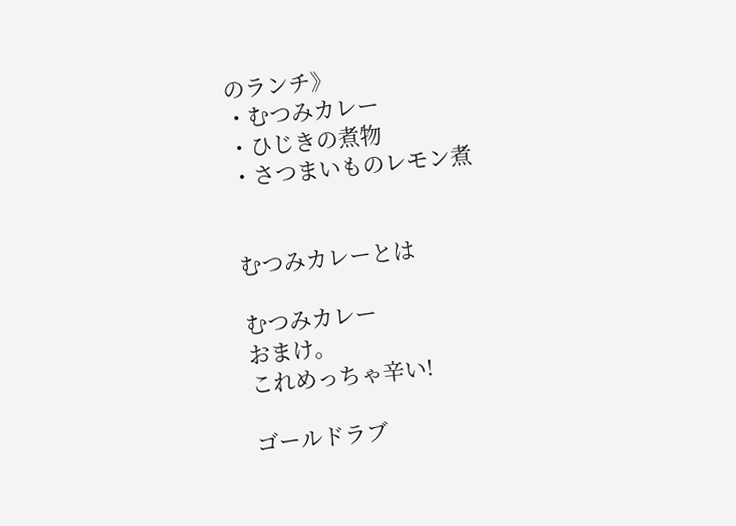のランチ》
・むつみカレー
・ひじきの煮物
・さつまいものレモン煮


むつみカレーとは

むつみカレー
おまけ。
これめっちゃ辛い!

ゴールドラブ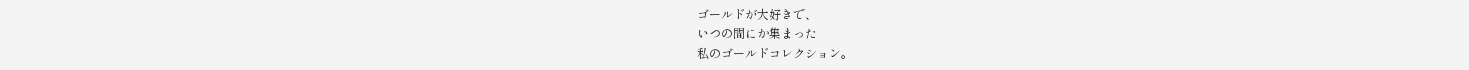ゴールドが大好きで、
いつの間にか集まった
私のゴールドコレクション。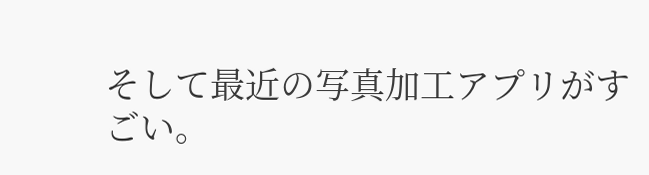そして最近の写真加工アプリがすごい。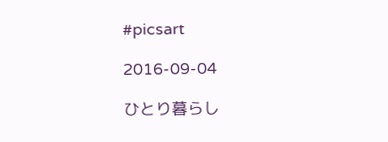#picsart

2016-09-04

ひとり暮らし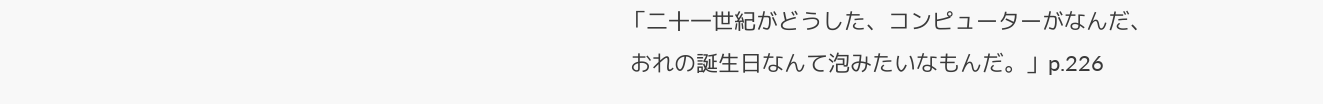「二十一世紀がどうした、コンピューターがなんだ、
 おれの誕生日なんて泡みたいなもんだ。」p.226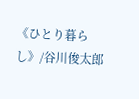《ひとり暮らし》/谷川俊太郎